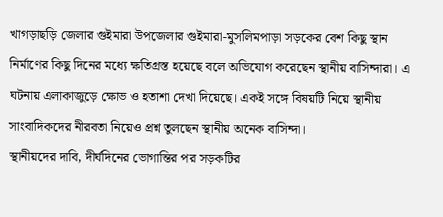খাগড়াছড়ি জেলার গুইমারা উপজেলার গুইমারা-মুসলিমপাড়া সড়কের বেশ কিছু স্থান নির্মাণের কিছু দিনের মধ্যে ক্ষতিগ্রস্ত হয়েছে বলে অভিযোগ করেছেন স্থানীয় বাসিন্দারা। এ ঘটনায় এলাকাজুড়ে ক্ষোভ ও হতাশা দেখা দিয়েছে। একই সঙ্গে বিষয়টি নিয়ে স্থানীয় সাংবাদিকদের নীরবতা নিয়েও প্রশ্ন তুলছেন স্থানীয় অনেক বাসিন্দা।
স্থানীয়দের দাবি, দীর্ঘদিনের ভোগান্তির পর সড়কটির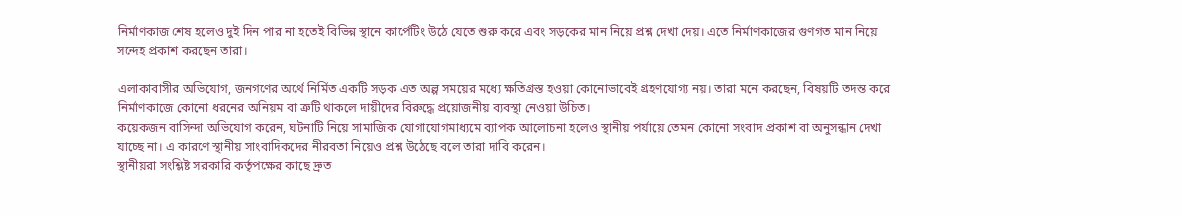নির্মাণকাজ শেষ হলেও দুই দিন পার না হতেই বিভিন্ন স্থানে কার্পেটিং উঠে যেতে শুরু করে এবং সড়কের মান নিয়ে প্রশ্ন দেখা দেয়। এতে নির্মাণকাজের গুণগত মান নিয়ে সন্দেহ প্রকাশ করছেন তারা।

এলাকাবাসীর অভিযোগ, জনগণের অর্থে নির্মিত একটি সড়ক এত অল্প সময়ের মধ্যে ক্ষতিগ্রস্ত হওয়া কোনোভাবেই গ্রহণযোগ্য নয়। তারা মনে করছেন, বিষয়টি তদন্ত করে নির্মাণকাজে কোনো ধরনের অনিয়ম বা ত্রুটি থাকলে দায়ীদের বিরুদ্ধে প্রয়োজনীয় ব্যবস্থা নেওয়া উচিত।
কয়েকজন বাসিন্দা অভিযোগ করেন, ঘটনাটি নিয়ে সামাজিক যোগাযোগমাধ্যমে ব্যাপক আলোচনা হলেও স্থানীয় পর্যায়ে তেমন কোনো সংবাদ প্রকাশ বা অনুসন্ধান দেখা যাচ্ছে না। এ কারণে স্থানীয় সাংবাদিকদের নীরবতা নিয়েও প্রশ্ন উঠেছে বলে তারা দাবি করেন।
স্থানীয়রা সংশ্লিষ্ট সরকারি কর্তৃপক্ষের কাছে দ্রুত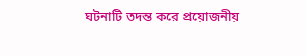ঘটনাটি তদন্ত করে প্রয়োজনীয়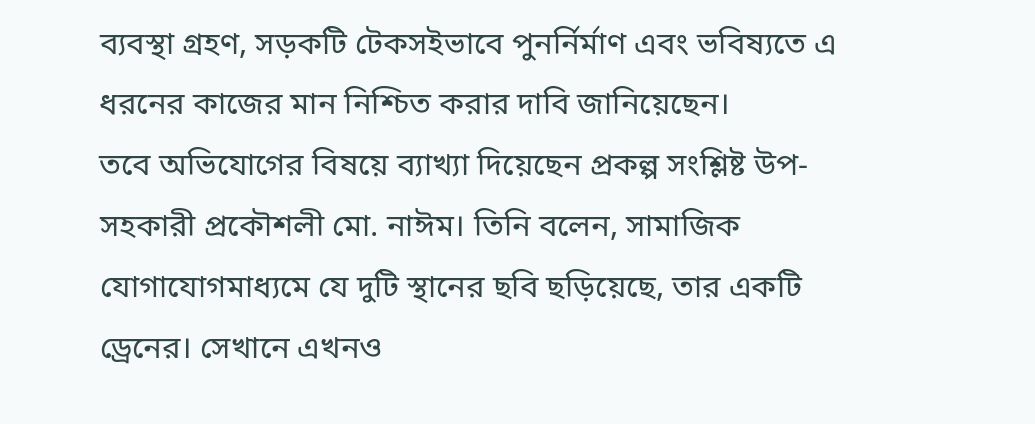ব্যবস্থা গ্রহণ, সড়কটি টেকসইভাবে পুনর্নির্মাণ এবং ভবিষ্যতে এ ধরনের কাজের মান নিশ্চিত করার দাবি জানিয়েছেন।
তবে অভিযোগের বিষয়ে ব্যাখ্যা দিয়েছেন প্রকল্প সংশ্লিষ্ট উপ-সহকারী প্রকৌশলী মো. নাঈম। তিনি বলেন, সামাজিক যোগাযোগমাধ্যমে যে দুটি স্থানের ছবি ছড়িয়েছে, তার একটি ড্রেনের। সেখানে এখনও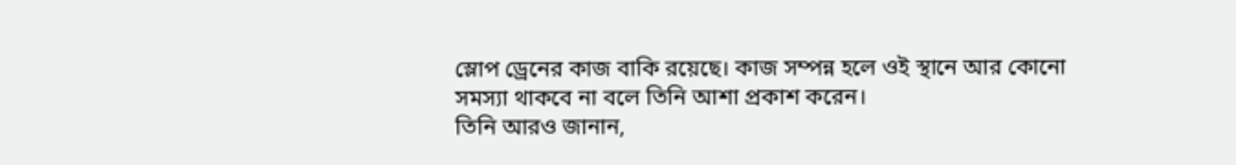স্লোপ ড্রেনের কাজ বাকি রয়েছে। কাজ সম্পন্ন হলে ওই স্থানে আর কোনো সমস্যা থাকবে না বলে তিনি আশা প্রকাশ করেন।
তিনি আরও জানান,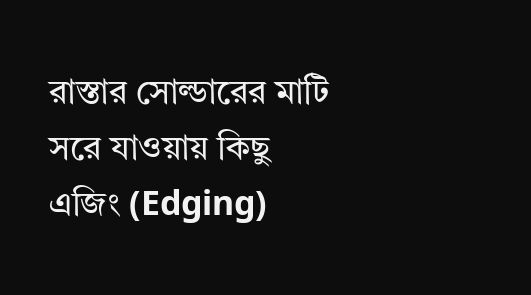রাস্তার সোল্ডারের মাটি সরে যাওয়ায় কিছু এজিং (Edging)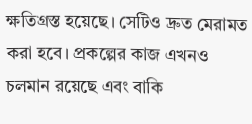ক্ষতিগ্রস্ত হয়েছে। সেটিও দ্রুত মেরামত করা হবে। প্রকল্পের কাজ এখনও চলমান রয়েছে এবং বাকি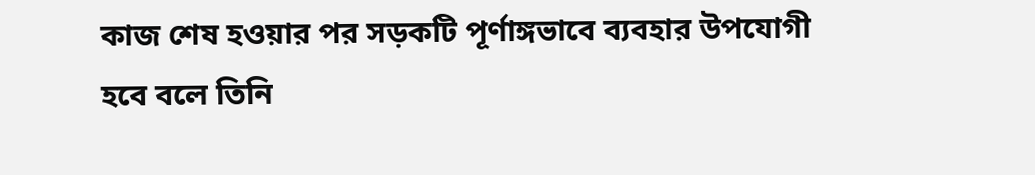কাজ শেষ হওয়ার পর সড়কটি পূর্ণাঙ্গভাবে ব্যবহার উপযোগী হবে বলে তিনি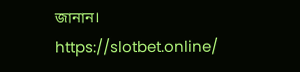জানান।
https://slotbet.online/